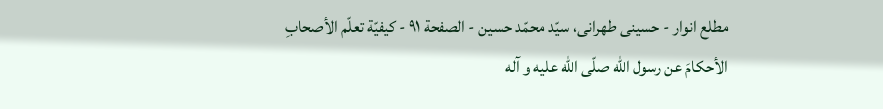مطلع انوار - حسینی طهرانی، سیّد محمّد حسین - الصفحة ٩١ - کیفیّة تعلّم الأصحابِ الأحکامَ عن رسول الله صلّی الله علیه و آله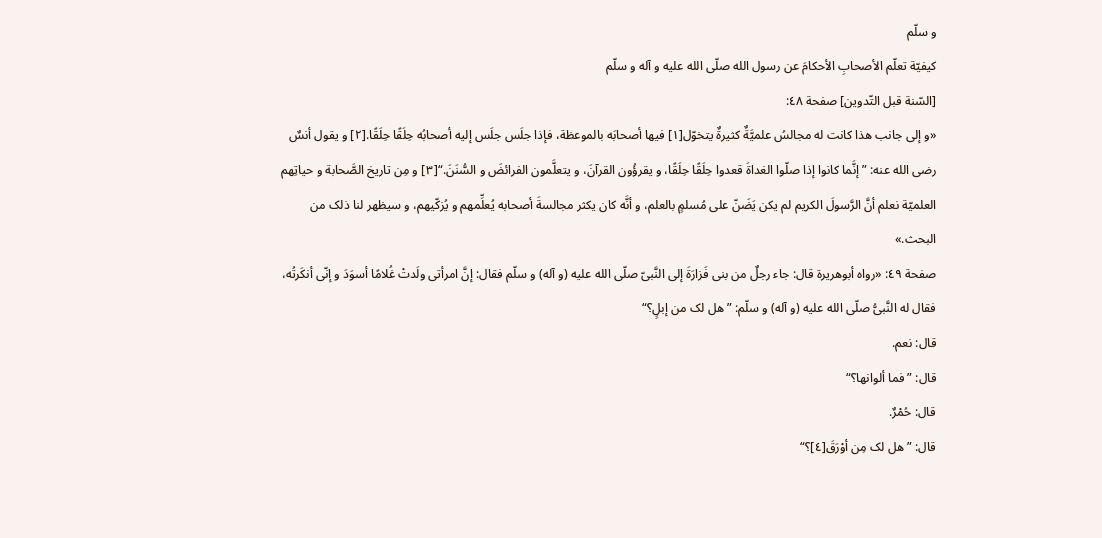و سلّم
کیفیّة تعلّم الأصحابِ الأحکامَ عن رسول الله صلّی الله علیه و آله و سلّم
[السّنة قبل التّدوین] صفحة ٤٨:
«و إلی جانب هذا کانت له مجالسُ علمیَّةٌ کثیرةٌ یتخوّل[١] فیها أصحابَه بالموعظة، فإذا جلَس جلَس إلیه أصحابُه حِلَقًا حِلَقًا.[٢] و یقول أنسٌ رضی الله عنه: ”إنَّما کانوا إذا صلّوا الغداةَ قعدوا حِلَقًا حِلَقًا، و یقرؤُون القرآنَ، و یتعلَّمون الفرائضَ و السُّنَنَ.“[٣] و مِن تاریخ الصَّحابة و حیاتِهم العلمیّة نعلم أنَّ الرَّسولَ الکریم لم یکن یَضَنّ علی مُسلمٍ بالعلم، و أنَّه کان یکثر مجالسةَ أصحابه یُعلِّمهم و یُزکّیهم، و سیظهر لنا ذلک من البحث.»
صفحة ٤٩: «رواه أبوهریرة قال: جاء رجلٌ من بنی فَزارَةَ إلی النَّبیّ صلّی الله علیه (و آله) و سلّم فقال: إنَّ امرأتی ولَدتْ غُلامًا أسوَدَ و إنّی أنکَرتُه، فقال له النَّبیُّ صلّی الله علیه (و آله) و سلّم: ”هل لک من إبلٍ؟“
قال: نعم.
قال: ”فما ألوانها؟“
قال: حُمْرٌ.
قال: ”هل لک مِن أوْرَقَ[٤]؟“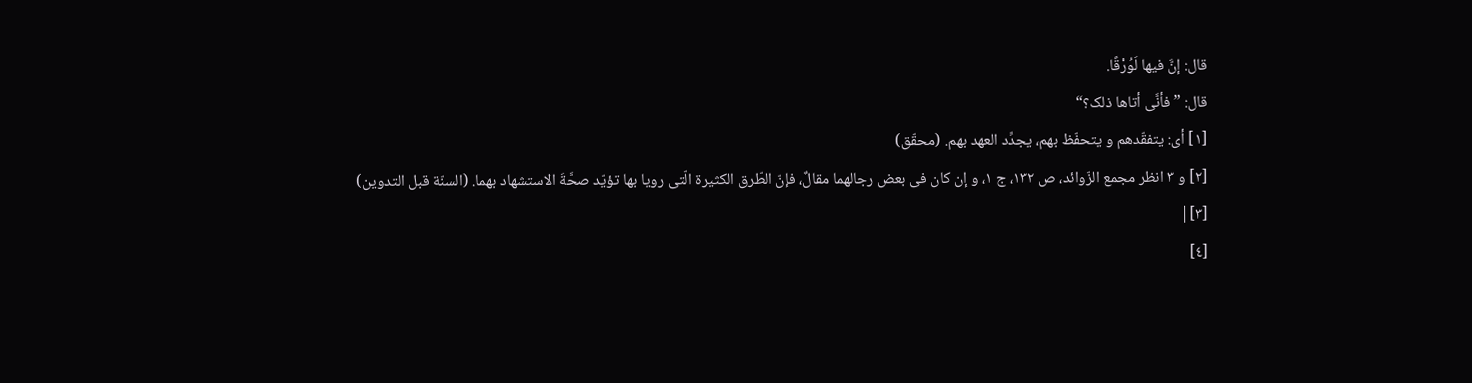قال: إنَّ فیها لَوُرْقًا.
قال: ”فأنَّی أتاها ذلک؟“
[١] أی: یتفقّدهم و یتحفّظ بهم، یجدِّد العهد بهم. (محقّق)
[٢] و ٣ انظر مجمع الزّوائد، ص ١٣٢، ج ١، و إن کان فی بعض رجالهما مقالٌ، فإنّ الطّرق الکثیرة الّتی رویا بها تؤیّد صحَّةَ الاستشهاد بهما. (السنّة قبل التدوین)
[٣]|
[٤]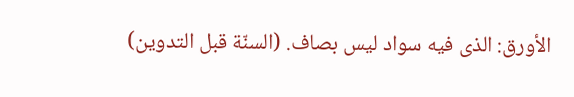الأورق: الذی فیه سواد لیس بصاف. (السنّة قبل التدوین)